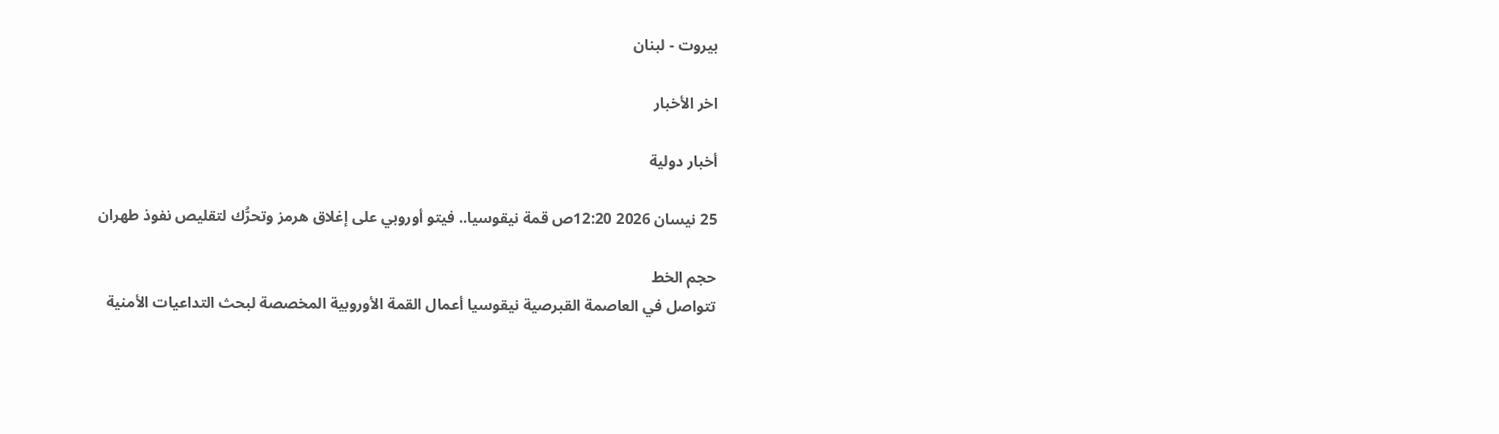بيروت - لبنان

اخر الأخبار

أخبار دولية

25 نيسان 2026 12:20ص قمة نيقوسيا.. فيتو أوروبي على إغلاق هرمز وتحرُّك لتقليص نفوذ طهران

حجم الخط
تتواصل في العاصمة القبرصية نيقوسيا أعمال القمة الأوروبية المخصصة لبحث التداعيات الأمنية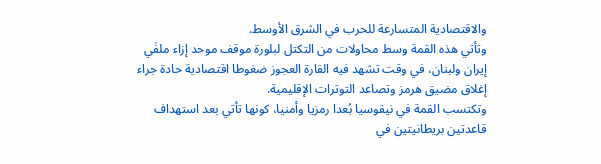والاقتصادية المتسارعة للحرب في الشرق الأوسط.
وتأتي هذه القمة وسط محاولات من التكتل لبلورة موقف موحد إزاء ملفَي إيران ولبنان، في وقت تشهد فيه القارة العجوز ضغوطا اقتصادية حادة جراء إغلاق مضيق هرمز وتصاعد التوترات الإقليمية.
وتكتسب القمة في نيقوسيا بُعدا رمزيا وأمنيا، كونها تأتي بعد استهداف قاعدتين بريطانيتين في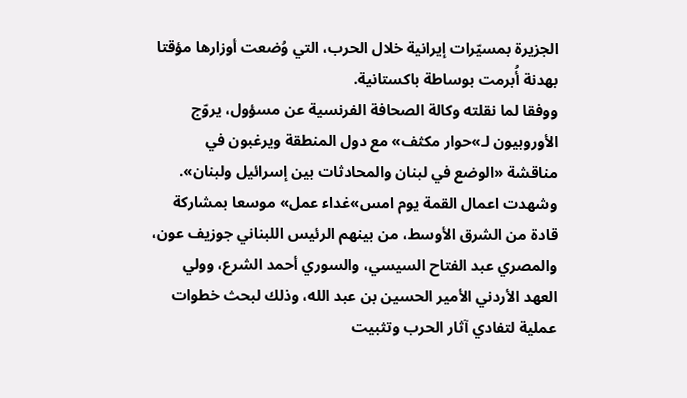الجزيرة بمسيّرات إيرانية خلال الحرب، التي وُضعت أوزارها مؤقتا بهدنة أُبرمت بوساطة باكستانية.
ووفقا لما نقلته وكالة الصحافة الفرنسية عن مسؤول، يروّج الأوروبيون لـ»حوار مكثف» مع دول المنطقة ويرغبون في مناقشة «الوضع في لبنان والمحادثات بين إسرائيل ولبنان».
وشهدت اعمال القمة يوم امس»غداء عمل» موسعا بمشاركة قادة من الشرق الأوسط، من بينهم الرئيس اللبناني جوزيف عون، والمصري عبد الفتاح السيسي، والسوري أحمد الشرع، وولي العهد الأردني الأمير الحسين بن عبد الله، وذلك لبحث خطوات عملية لتفادي آثار الحرب وتثبيت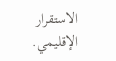الاستقرار الإقليمي.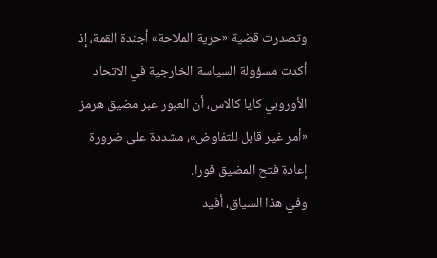وتصدرت قضية «حرية الملاحة» أجندة القمة، إذ أكدت مسؤولة السياسة الخارجية في الاتحاد الأوروبي كايا كالاس، أن العبور عبر مضيق هرمز «أمر غير قابل للتفاوض»، مشددة على ضرورة إعادة فتح المضيق فورا.
وفي هذا السياق، أفيد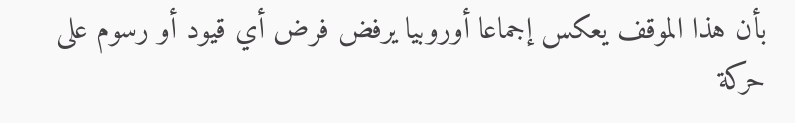بأن هذا الموقف يعكس إجماعا أوروبيا يرفض فرض أي قيود أو رسوم على حركة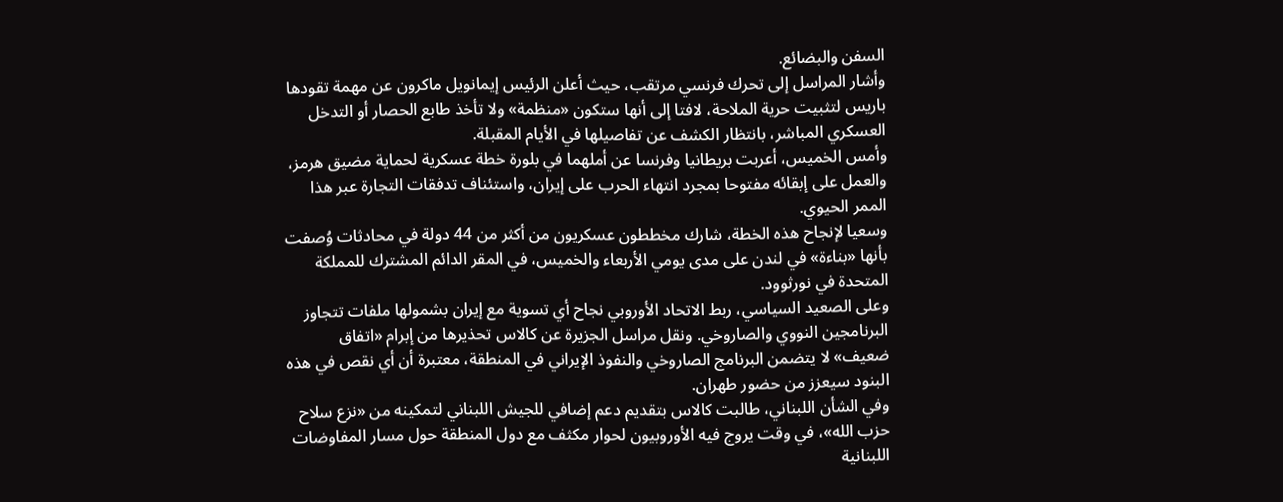السفن والبضائع.
وأشار المراسل إلى تحرك فرنسي مرتقب، حيث أعلن الرئيس إيمانويل ماكرون عن مهمة تقودها باريس لتثبيت حرية الملاحة، لافتا إلى أنها ستكون «منظمة» ولا تأخذ طابع الحصار أو التدخل العسكري المباشر، بانتظار الكشف عن تفاصيلها في الأيام المقبلة.
وأمس الخميس، أعربت بريطانيا وفرنسا عن أملهما في بلورة خطة عسكرية لحماية مضيق هرمز، والعمل على إبقائه مفتوحا بمجرد انتهاء الحرب على إيران، واستئناف تدفقات التجارة عبر هذا الممر الحيوي.
وسعيا لإنجاح هذه الخطة، شارك مخططون عسكريون من أكثر من 44 دولة في محادثات وُصفت بأنها «بناءة» في لندن على مدى يومي الأربعاء والخميس، في المقر الدائم المشترك للمملكة المتحدة في نورثوود.
وعلى الصعيد السياسي، ربط الاتحاد الأوروبي نجاح أي تسوية مع إيران بشمولها ملفات تتجاوز البرنامجين النووي والصاروخي. ونقل مراسل الجزيرة عن كالاس تحذيرها من إبرام «اتفاق ضعيف» لا يتضمن البرنامج الصاروخي والنفوذ الإيراني في المنطقة، معتبرة أن أي نقص في هذه البنود سيعزز من حضور طهران.
وفي الشأن اللبناني، طالبت كالاس بتقديم دعم إضافي للجيش اللبناني لتمكينه من «نزع سلاح حزب الله»، في وقت يروج فيه الأوروبيون لحوار مكثف مع دول المنطقة حول مسار المفاوضات اللبنانية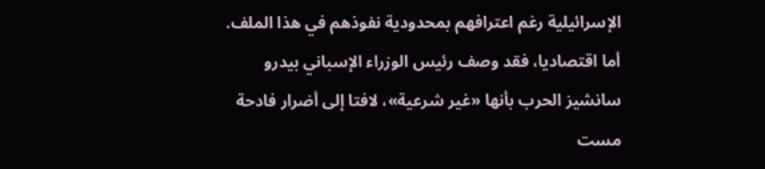الإسرائيلية رغم اعترافهم بمحدودية نفوذهم في هذا الملف.
أما اقتصاديا، فقد وصف رئيس الوزراء الإسباني بيدرو سانشيز الحرب بأنها «غير شرعية»، لافتا إلى أضرار فادحة مست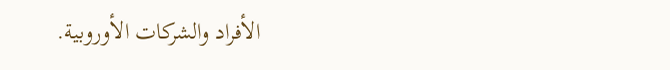الأفراد والشركات الأوروبية.